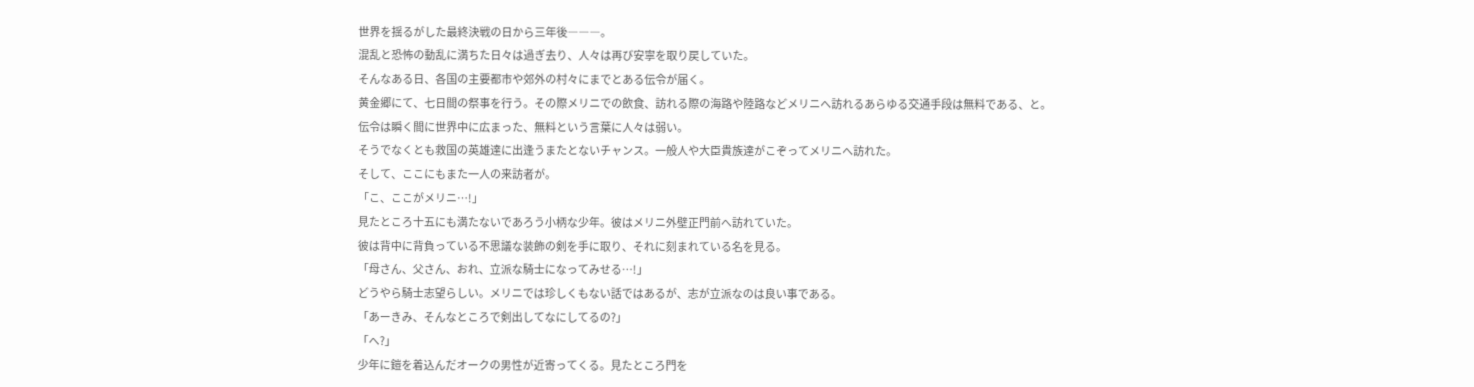世界を揺るがした最終決戦の日から三年後―――。
混乱と恐怖の動乱に満ちた日々は過ぎ去り、人々は再び安寧を取り戻していた。
そんなある日、各国の主要都市や郊外の村々にまでとある伝令が届く。
黄金郷にて、七日間の祭事を行う。その際メリニでの飲食、訪れる際の海路や陸路などメリニへ訪れるあらゆる交通手段は無料である、と。
伝令は瞬く間に世界中に広まった、無料という言葉に人々は弱い。
そうでなくとも救国の英雄達に出逢うまたとないチャンス。一般人や大臣貴族達がこぞってメリニへ訪れた。
そして、ここにもまた一人の来訪者が。
「こ、ここがメリニ…!」
見たところ十五にも満たないであろう小柄な少年。彼はメリニ外壁正門前へ訪れていた。
彼は背中に背負っている不思議な装飾の剣を手に取り、それに刻まれている名を見る。
「母さん、父さん、おれ、立派な騎士になってみせる…!」
どうやら騎士志望らしい。メリニでは珍しくもない話ではあるが、志が立派なのは良い事である。
「あーきみ、そんなところで剣出してなにしてるの?」
「へ?」
少年に鎧を着込んだオークの男性が近寄ってくる。見たところ門を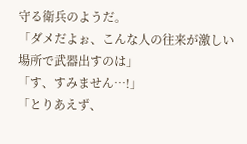守る衛兵のようだ。
「ダメだよぉ、こんな人の往来が激しい場所で武器出すのは」
「す、すみません…!」
「とりあえず、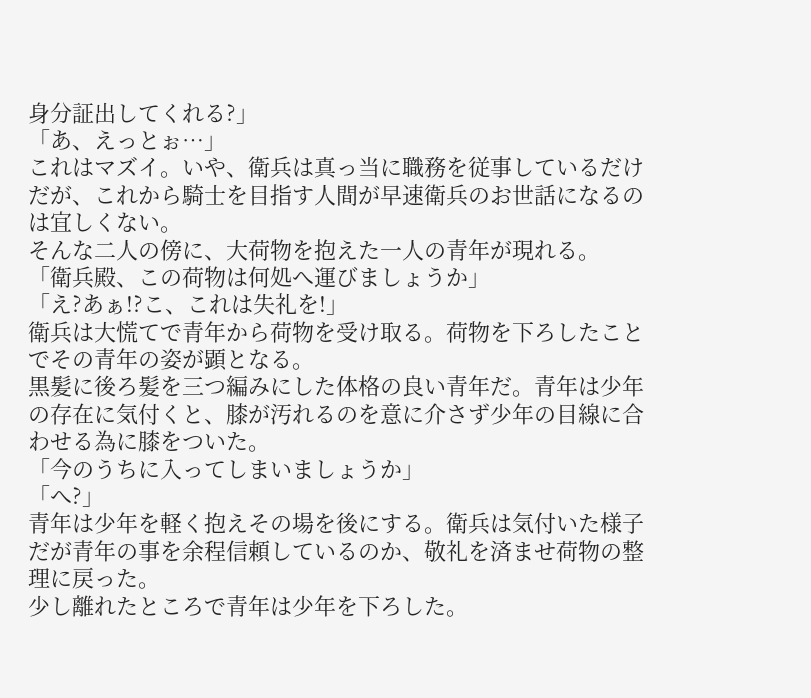身分証出してくれる?」
「あ、えっとぉ…」
これはマズイ。いや、衛兵は真っ当に職務を従事しているだけだが、これから騎士を目指す人間が早速衛兵のお世話になるのは宜しくない。
そんな二人の傍に、大荷物を抱えた一人の青年が現れる。
「衛兵殿、この荷物は何処へ運びましょうか」
「え?あぁ!?こ、これは失礼を!」
衛兵は大慌てで青年から荷物を受け取る。荷物を下ろしたことでその青年の姿が顕となる。
黒髪に後ろ髪を三つ編みにした体格の良い青年だ。青年は少年の存在に気付くと、膝が汚れるのを意に介さず少年の目線に合わせる為に膝をついた。
「今のうちに入ってしまいましょうか」
「へ?」
青年は少年を軽く抱えその場を後にする。衛兵は気付いた様子だが青年の事を余程信頼しているのか、敬礼を済ませ荷物の整理に戻った。
少し離れたところで青年は少年を下ろした。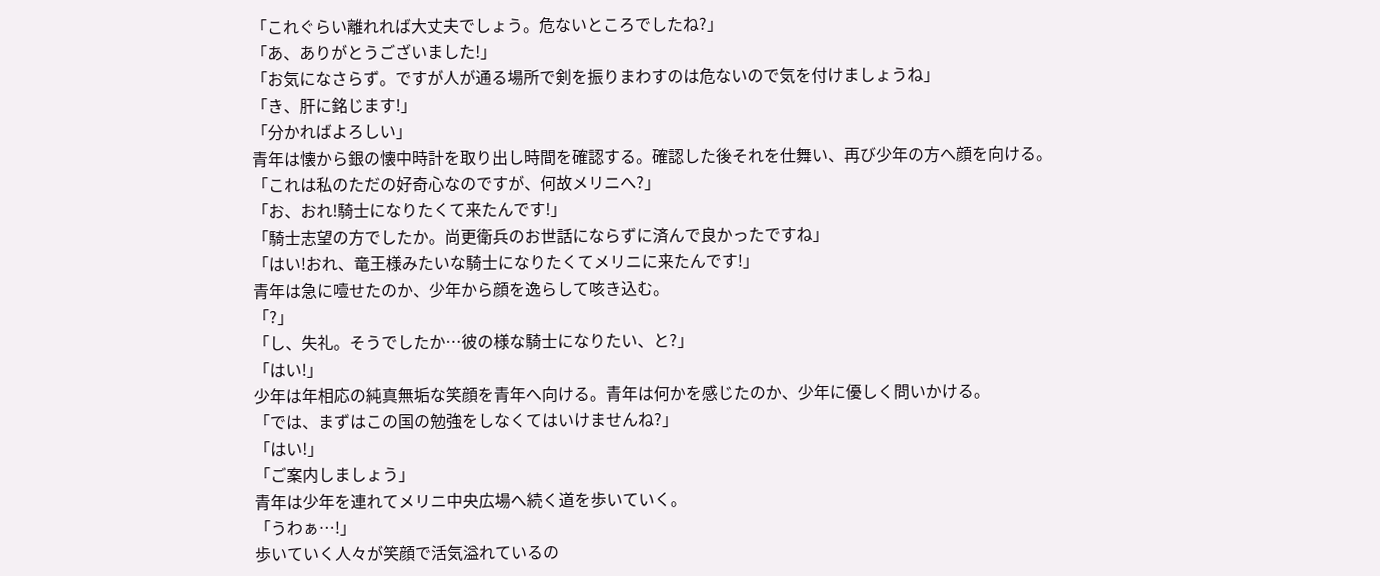「これぐらい離れれば大丈夫でしょう。危ないところでしたね?」
「あ、ありがとうございました!」
「お気になさらず。ですが人が通る場所で剣を振りまわすのは危ないので気を付けましょうね」
「き、肝に銘じます!」
「分かればよろしい」
青年は懐から銀の懐中時計を取り出し時間を確認する。確認した後それを仕舞い、再び少年の方へ顔を向ける。
「これは私のただの好奇心なのですが、何故メリニへ?」
「お、おれ!騎士になりたくて来たんです!」
「騎士志望の方でしたか。尚更衛兵のお世話にならずに済んで良かったですね」
「はい!おれ、竜王様みたいな騎士になりたくてメリニに来たんです!」
青年は急に噎せたのか、少年から顔を逸らして咳き込む。
「?」
「し、失礼。そうでしたか…彼の様な騎士になりたい、と?」
「はい!」
少年は年相応の純真無垢な笑顔を青年へ向ける。青年は何かを感じたのか、少年に優しく問いかける。
「では、まずはこの国の勉強をしなくてはいけませんね?」
「はい!」
「ご案内しましょう」
青年は少年を連れてメリニ中央広場へ続く道を歩いていく。
「うわぁ…!」
歩いていく人々が笑顔で活気溢れているの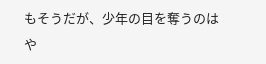もそうだが、少年の目を奪うのはや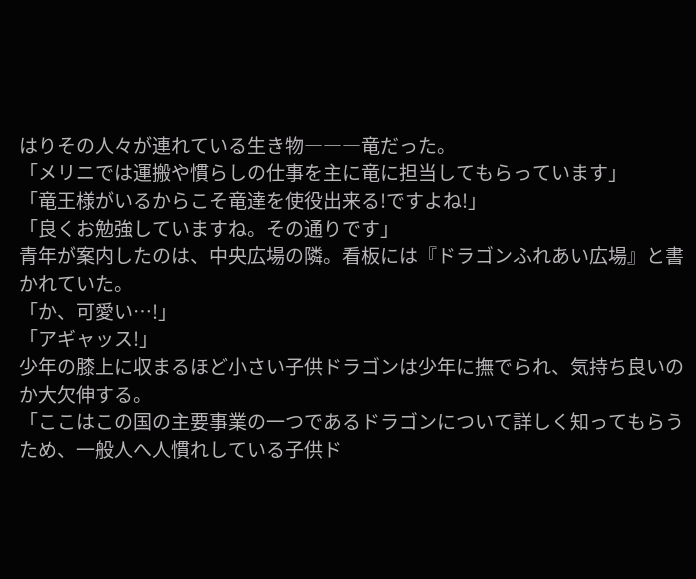はりその人々が連れている生き物―――竜だった。
「メリニでは運搬や慣らしの仕事を主に竜に担当してもらっています」
「竜王様がいるからこそ竜達を使役出来る!ですよね!」
「良くお勉強していますね。その通りです」
青年が案内したのは、中央広場の隣。看板には『ドラゴンふれあい広場』と書かれていた。
「か、可愛い…!」
「アギャッス!」
少年の膝上に収まるほど小さい子供ドラゴンは少年に撫でられ、気持ち良いのか大欠伸する。
「ここはこの国の主要事業の一つであるドラゴンについて詳しく知ってもらうため、一般人へ人慣れしている子供ド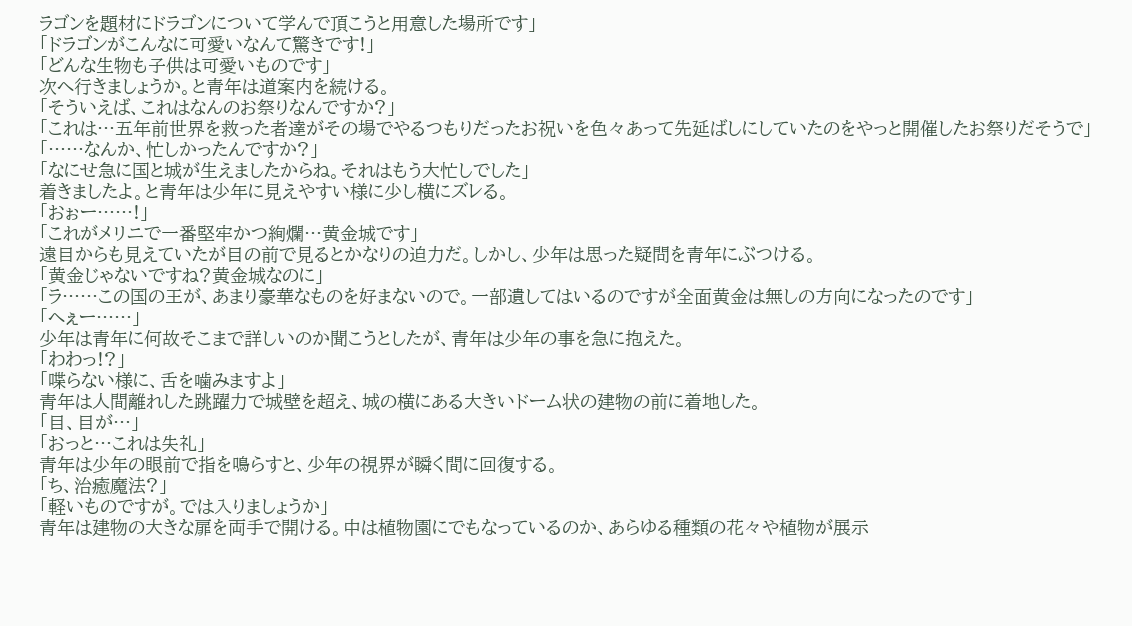ラゴンを題材にドラゴンについて学んで頂こうと用意した場所です」
「ドラゴンがこんなに可愛いなんて驚きです!」
「どんな生物も子供は可愛いものです」
次へ行きましょうか。と青年は道案内を続ける。
「そういえば、これはなんのお祭りなんですか?」
「これは…五年前世界を救った者達がその場でやるつもりだったお祝いを色々あって先延ばしにしていたのをやっと開催したお祭りだそうで」
「……なんか、忙しかったんですか?」
「なにせ急に国と城が生えましたからね。それはもう大忙しでした」
着きましたよ。と青年は少年に見えやすい様に少し横にズレる。
「おぉー……!」
「これがメリニで一番堅牢かつ絢爛…黄金城です」
遠目からも見えていたが目の前で見るとかなりの迫力だ。しかし、少年は思った疑問を青年にぶつける。
「黄金じゃないですね?黄金城なのに」
「ラ……この国の王が、あまり豪華なものを好まないので。一部遺してはいるのですが全面黄金は無しの方向になったのです」
「へぇー……」
少年は青年に何故そこまで詳しいのか聞こうとしたが、青年は少年の事を急に抱えた。
「わわっ!?」
「喋らない様に、舌を噛みますよ」
青年は人間離れした跳躍力で城壁を超え、城の横にある大きいドーム状の建物の前に着地した。
「目、目が…」
「おっと…これは失礼」
青年は少年の眼前で指を鳴らすと、少年の視界が瞬く間に回復する。
「ち、治癒魔法?」
「軽いものですが。では入りましょうか」
青年は建物の大きな扉を両手で開ける。中は植物園にでもなっているのか、あらゆる種類の花々や植物が展示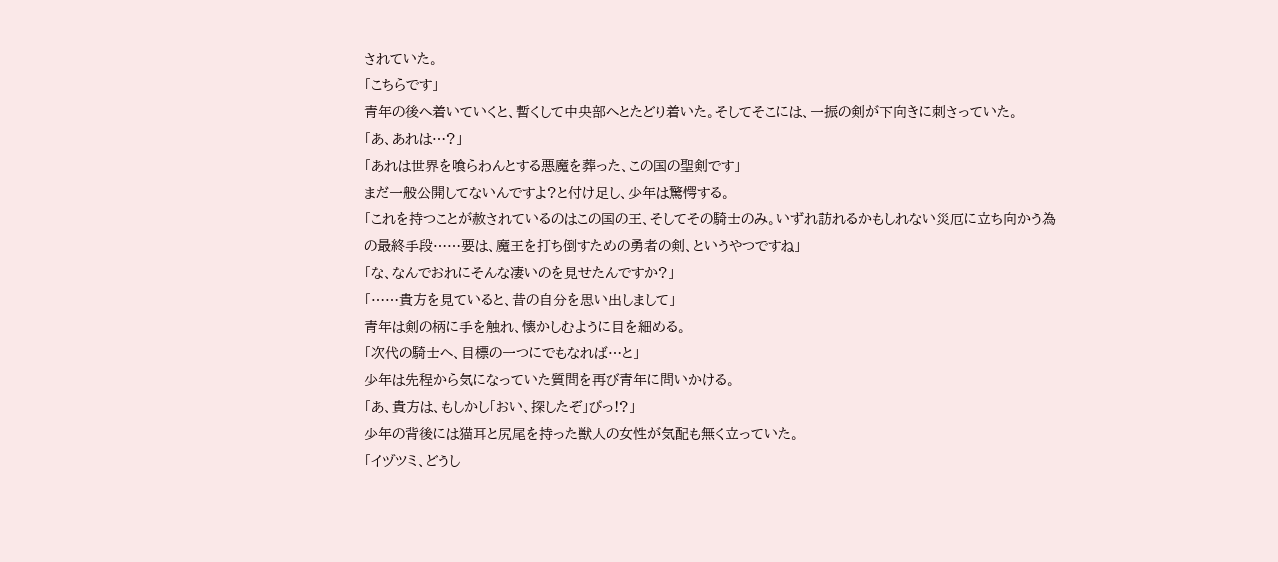されていた。
「こちらです」
青年の後へ着いていくと、暫くして中央部へとたどり着いた。そしてそこには、一振の剣が下向きに刺さっていた。
「あ、あれは…?」
「あれは世界を喰らわんとする悪魔を葬った、この国の聖剣です」
まだ一般公開してないんですよ?と付け足し、少年は驚愕する。
「これを持つことが赦されているのはこの国の王、そしてその騎士のみ。いずれ訪れるかもしれない災厄に立ち向かう為の最終手段……要は、魔王を打ち倒すための勇者の剣、というやつですね」
「な、なんでおれにそんな凄いのを見せたんですか?」
「……貴方を見ていると、昔の自分を思い出しまして」
青年は剣の柄に手を触れ、懐かしむように目を細める。
「次代の騎士へ、目標の一つにでもなれば…と」
少年は先程から気になっていた質問を再び青年に問いかける。
「あ、貴方は、もしかし「おい、探したぞ」ぴっ!?」
少年の背後には猫耳と尻尾を持った獣人の女性が気配も無く立っていた。
「イヅツミ、どうし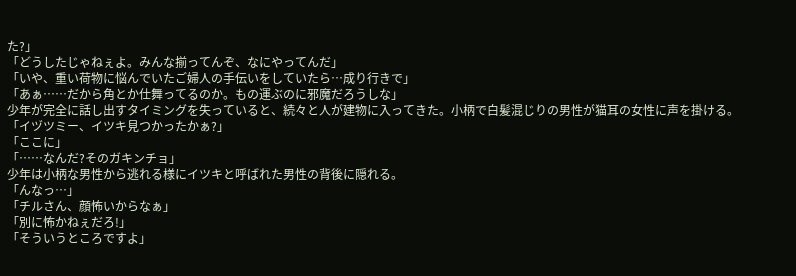た?」
「どうしたじゃねぇよ。みんな揃ってんぞ、なにやってんだ」
「いや、重い荷物に悩んでいたご婦人の手伝いをしていたら…成り行きで」
「あぁ……だから角とか仕舞ってるのか。もの運ぶのに邪魔だろうしな」
少年が完全に話し出すタイミングを失っていると、続々と人が建物に入ってきた。小柄で白髪混じりの男性が猫耳の女性に声を掛ける。
「イヅツミー、イツキ見つかったかぁ?」
「ここに」
「……なんだ?そのガキンチョ」
少年は小柄な男性から逃れる様にイツキと呼ばれた男性の背後に隠れる。
「んなっ…」
「チルさん、顔怖いからなぁ」
「別に怖かねぇだろ!」
「そういうところですよ」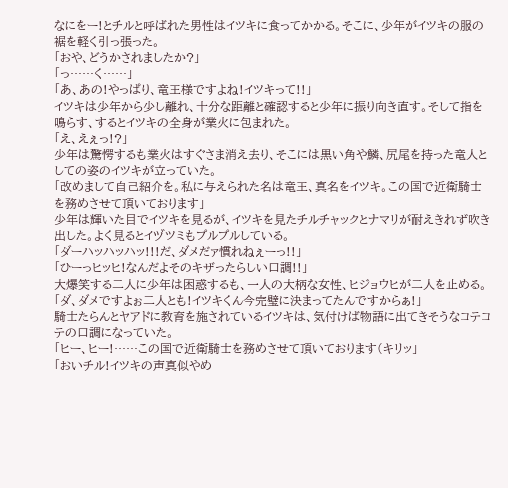なにをー!とチルと呼ばれた男性はイツキに食ってかかる。そこに、少年がイツキの服の裾を軽く引っ張った。
「おや、どうかされましたか?」
「っ……く……」
「あ、あの!やっぱり、竜王様ですよね!イツキって!!」
イツキは少年から少し離れ、十分な距離と確認すると少年に振り向き直す。そして指を鳴らす、するとイツキの全身が業火に包まれた。
「え、えぇっ!?」
少年は驚愕するも業火はすぐさま消え去り、そこには黒い角や鱗、尻尾を持った竜人としての姿のイツキが立っていた。
「改めまして自己紹介を。私に与えられた名は竜王、真名をイツキ。この国で近衛騎士を務めさせて頂いております」
少年は輝いた目でイツキを見るが、イツキを見たチルチャックとナマリが耐えきれず吹き出した。よく見るとイヅツミもプルプルしている。
「ダーハッハッハッ!!!だ、ダメだァ慣れねぇーっ!!」
「ひーっヒッヒ!なんだよそのキザったらしい口調!!」
大爆笑する二人に少年は困惑するも、一人の大柄な女性、ヒジョウヒが二人を止める。
「ダ、ダメですよぉ二人とも!イツキくん今完璧に決まってたんですからぁ!」
騎士たらんとヤアドに教育を施されているイツキは、気付けば物語に出てきそうなコテコテの口調になっていた。
「ヒー、ヒー!……この国で近衛騎士を務めさせて頂いております(キリッ」
「おいチル!イツキの声真似やめ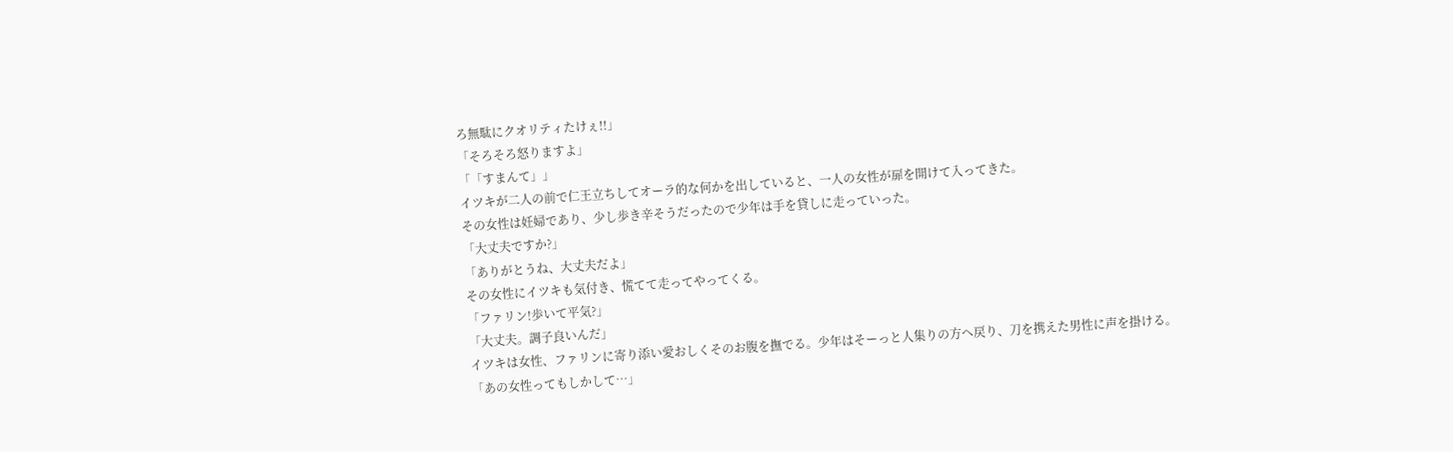ろ無駄にクオリティたけぇ!!」
「そろそろ怒りますよ」
「「すまんて」」
イツキが二人の前で仁王立ちしてオーラ的な何かを出していると、一人の女性が扉を開けて入ってきた。
その女性は妊婦であり、少し歩き辛そうだったので少年は手を貸しに走っていった。
「大丈夫ですか?」
「ありがとうね、大丈夫だよ」
その女性にイツキも気付き、慌てて走ってやってくる。
「ファリン!歩いて平気?」
「大丈夫。調子良いんだ」
イツキは女性、ファリンに寄り添い愛おしくそのお腹を撫でる。少年はそーっと人集りの方へ戻り、刀を携えた男性に声を掛ける。
「あの女性ってもしかして…」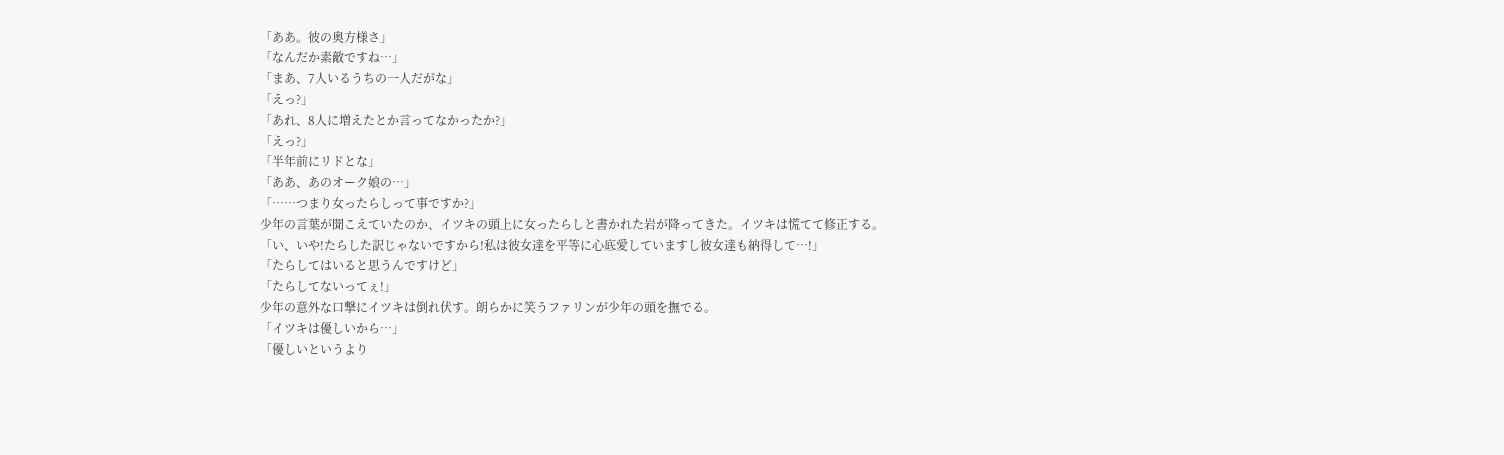「ああ。彼の奥方様さ」
「なんだか素敵ですね…」
「まあ、7人いるうちの一人だがな」
「えっ?」
「あれ、8人に増えたとか言ってなかったか?」
「えっ?」
「半年前にリドとな」
「ああ、あのオーク娘の…」
「……つまり女ったらしって事ですか?」
少年の言葉が聞こえていたのか、イツキの頭上に女ったらしと書かれた岩が降ってきた。イツキは慌てて修正する。
「い、いや!たらした訳じゃないですから!私は彼女達を平等に心底愛していますし彼女達も納得して…!」
「たらしてはいると思うんですけど」
「たらしてないってぇ!」
少年の意外な口撃にイツキは倒れ伏す。朗らかに笑うファリンが少年の頭を撫でる。
「イツキは優しいから…」
「優しいというより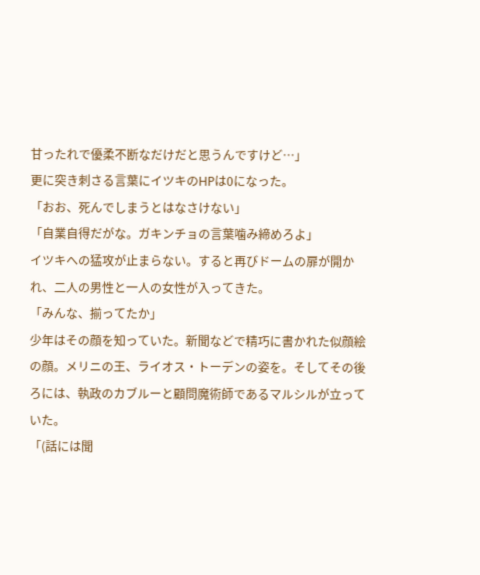甘ったれで優柔不断なだけだと思うんですけど…」
更に突き刺さる言葉にイツキのHPは0になった。
「おお、死んでしまうとはなさけない」
「自業自得だがな。ガキンチョの言葉噛み締めろよ」
イツキへの猛攻が止まらない。すると再びドームの扉が開かれ、二人の男性と一人の女性が入ってきた。
「みんな、揃ってたか」
少年はその顔を知っていた。新聞などで精巧に書かれた似顔絵の顔。メリニの王、ライオス・トーデンの姿を。そしてその後ろには、執政のカブルーと顧問魔術師であるマルシルが立っていた。
「(話には聞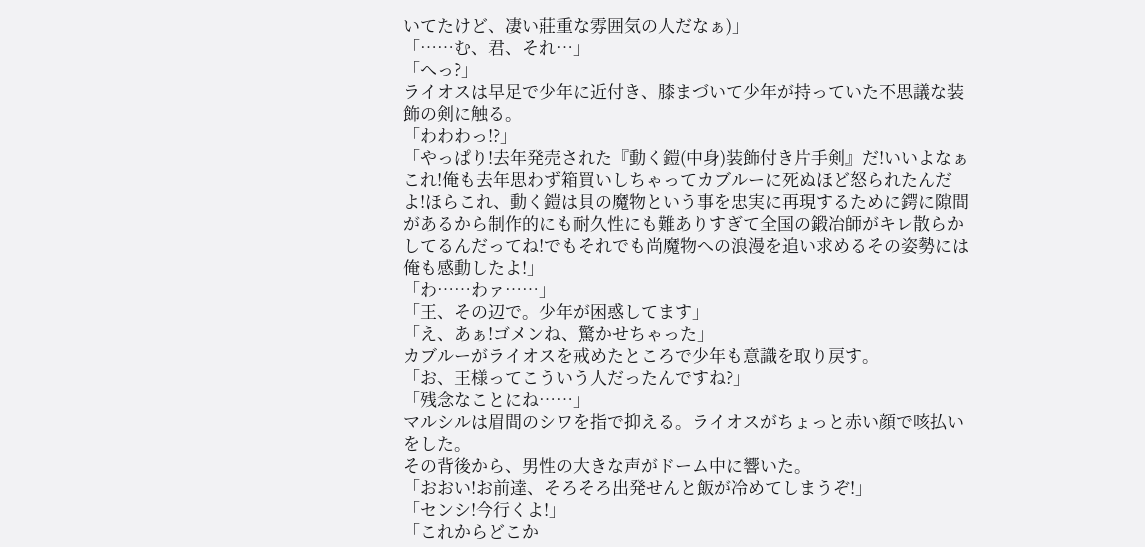いてたけど、凄い莊重な雰囲気の人だなぁ)」
「……む、君、それ…」
「へっ?」
ライオスは早足で少年に近付き、膝まづいて少年が持っていた不思議な装飾の剣に触る。
「わわわっ!?」
「やっぱり!去年発売された『動く鎧(中身)装飾付き片手剣』だ!いいよなぁこれ!俺も去年思わず箱買いしちゃってカブルーに死ぬほど怒られたんだよ!ほらこれ、動く鎧は貝の魔物という事を忠実に再現するために鍔に隙間があるから制作的にも耐久性にも難ありすぎて全国の鍛冶師がキレ散らかしてるんだってね!でもそれでも尚魔物への浪漫を追い求めるその姿勢には俺も感動したよ!」
「わ……わァ……」
「王、その辺で。少年が困惑してます」
「え、あぁ!ゴメンね、驚かせちゃった」
カブルーがライオスを戒めたところで少年も意識を取り戻す。
「お、王様ってこういう人だったんですね?」
「残念なことにね……」
マルシルは眉間のシワを指で抑える。ライオスがちょっと赤い顔で咳払いをした。
その背後から、男性の大きな声がドーム中に響いた。
「おおい!お前達、そろそろ出発せんと飯が冷めてしまうぞ!」
「センシ!今行くよ!」
「これからどこか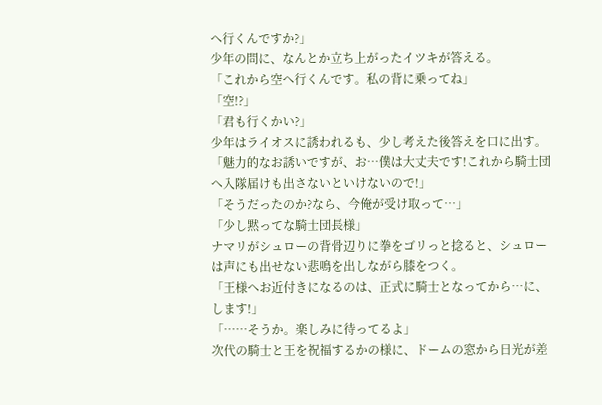へ行くんですか?」
少年の問に、なんとか立ち上がったイツキが答える。
「これから空へ行くんです。私の背に乗ってね」
「空!?」
「君も行くかい?」
少年はライオスに誘われるも、少し考えた後答えを口に出す。
「魅力的なお誘いですが、お…僕は大丈夫です!これから騎士団へ入隊届けも出さないといけないので!」
「そうだったのか?なら、今俺が受け取って…」
「少し黙ってな騎士団長様」
ナマリがシュローの背骨辺りに拳をゴリっと捻ると、シュローは声にも出せない悲鳴を出しながら膝をつく。
「王様へお近付きになるのは、正式に騎士となってから…に、します!」
「……そうか。楽しみに待ってるよ」
次代の騎士と王を祝福するかの様に、ドームの窓から日光が差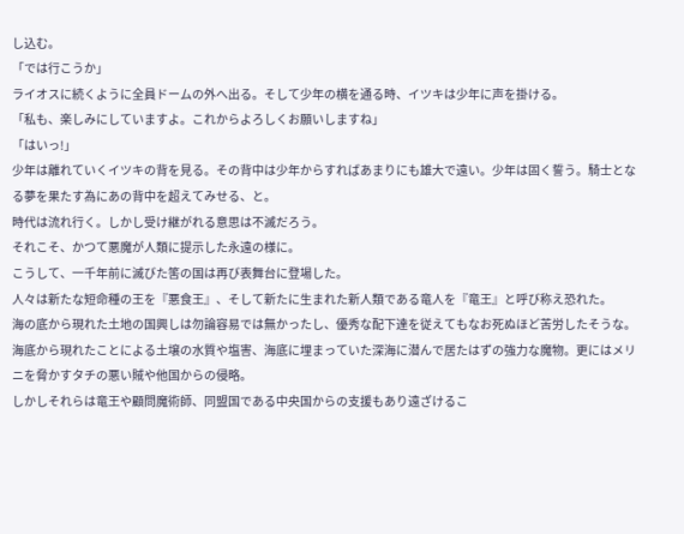し込む。
「では行こうか」
ライオスに続くように全員ドームの外へ出る。そして少年の横を通る時、イツキは少年に声を掛ける。
「私も、楽しみにしていますよ。これからよろしくお願いしますね」
「はいっ!」
少年は離れていくイツキの背を見る。その背中は少年からすればあまりにも雄大で遠い。少年は固く誓う。騎士となる夢を果たす為にあの背中を超えてみせる、と。
時代は流れ行く。しかし受け継がれる意思は不滅だろう。
それこそ、かつて悪魔が人類に提示した永遠の様に。
こうして、一千年前に滅びた筈の国は再び表舞台に登場した。
人々は新たな短命種の王を『悪食王』、そして新たに生まれた新人類である竜人を『竜王』と呼び称え恐れた。
海の底から現れた土地の国興しは勿論容易では無かったし、優秀な配下達を従えてもなお死ぬほど苦労したそうな。
海底から現れたことによる土壌の水質や塩害、海底に埋まっていた深海に潜んで居たはずの強力な魔物。更にはメリニを脅かすタチの悪い賊や他国からの侵略。
しかしそれらは竜王や顧問魔術師、同盟国である中央国からの支援もあり遠ざけるこ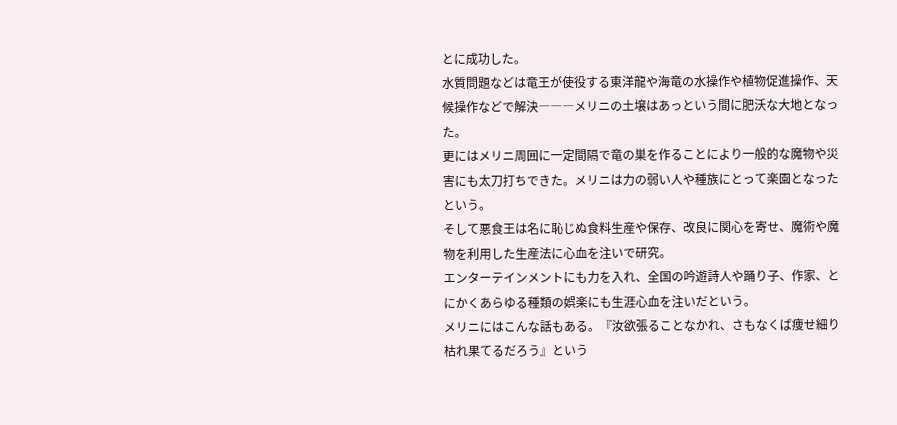とに成功した。
水質問題などは竜王が使役する東洋龍や海竜の水操作や植物促進操作、天候操作などで解決―――メリニの土壌はあっという間に肥沃な大地となった。
更にはメリニ周囲に一定間隔で竜の巣を作ることにより一般的な魔物や災害にも太刀打ちできた。メリニは力の弱い人や種族にとって楽園となったという。
そして悪食王は名に恥じぬ食料生産や保存、改良に関心を寄せ、魔術や魔物を利用した生産法に心血を注いで研究。
エンターテインメントにも力を入れ、全国の吟遊詩人や踊り子、作家、とにかくあらゆる種類の娯楽にも生涯心血を注いだという。
メリニにはこんな話もある。『汝欲張ることなかれ、さもなくば痩せ細り枯れ果てるだろう』という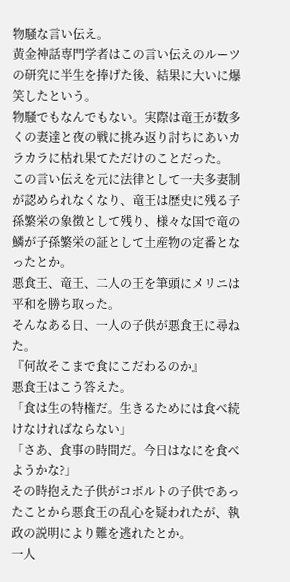物騒な言い伝え。
黄金神話専門学者はこの言い伝えのルーツの研究に半生を捧げた後、結果に大いに爆笑したという。
物騒でもなんでもない。実際は竜王が数多くの妻達と夜の戦に挑み返り討ちにあいカラカラに枯れ果てただけのことだった。
この言い伝えを元に法律として一夫多妻制が認められなくなり、竜王は歴史に残る子孫繁栄の象徴として残り、様々な国で竜の鱗が子孫繁栄の証として土産物の定番となったとか。
悪食王、竜王、二人の王を筆頭にメリニは平和を勝ち取った。
そんなある日、一人の子供が悪食王に尋ねた。
『何故そこまで食にこだわるのか』
悪食王はこう答えた。
「食は生の特権だ。生きるためには食べ続けなければならない」
「さあ、食事の時間だ。今日はなにを食べようかな?」
その時抱えた子供がコボルトの子供であったことから悪食王の乱心を疑われたが、執政の説明により難を逃れたとか。
一人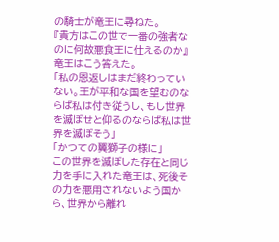の騎士が竜王に尋ねた。
『貴方はこの世で一番の強者なのに何故悪食王に仕えるのか』
竜王はこう答えた。
「私の恩返しはまだ終わっていない。王が平和な国を望むのならば私は付き従うし、もし世界を滅ぼせと仰るのならば私は世界を滅ぼそう」
「かつての翼獅子の様に」
この世界を滅ぼした存在と同じ力を手に入れた竜王は、死後その力を悪用されないよう国から、世界から離れ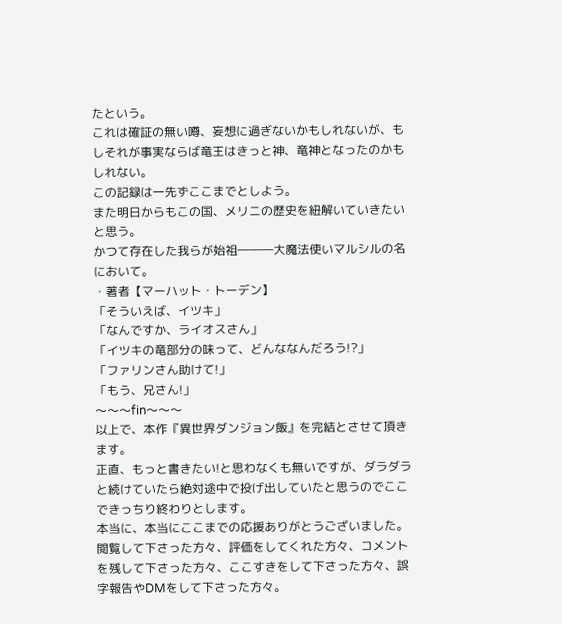たという。
これは確証の無い噂、妄想に過ぎないかもしれないが、もしそれが事実ならば竜王はきっと神、竜神となったのかもしれない。
この記録は一先ずここまでとしよう。
また明日からもこの国、メリニの歴史を紐解いていきたいと思う。
かつて存在した我らが始祖―――大魔法使いマルシルの名において。
・著者【マーハット・トーデン】
「そういえば、イツキ」
「なんですか、ライオスさん」
「イツキの竜部分の味って、どんななんだろう!?」
「ファリンさん助けて!」
「もう、兄さん!」
〜〜〜fin〜〜〜
以上で、本作『異世界ダンジョン飯』を完結とさせて頂きます。
正直、もっと書きたい!と思わなくも無いですが、ダラダラと続けていたら絶対途中で投げ出していたと思うのでここできっちり終わりとします。
本当に、本当にここまでの応援ありがとうございました。
閲覧して下さった方々、評価をしてくれた方々、コメントを残して下さった方々、ここすきをして下さった方々、誤字報告やDMをして下さった方々。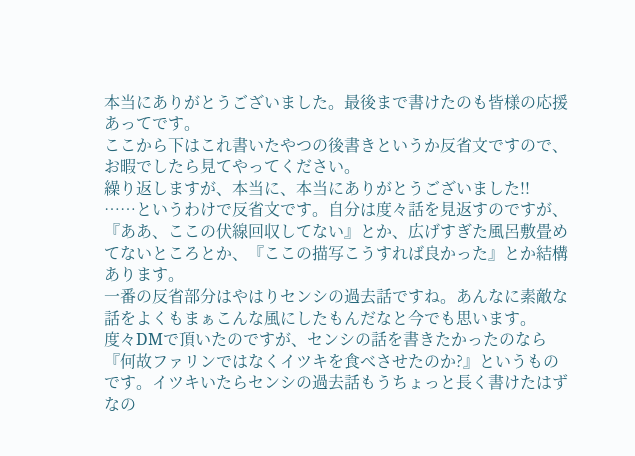本当にありがとうございました。最後まで書けたのも皆様の応援あってです。
ここから下はこれ書いたやつの後書きというか反省文ですので、お暇でしたら見てやってください。
繰り返しますが、本当に、本当にありがとうございました!!
……というわけで反省文です。自分は度々話を見返すのですが、『ああ、ここの伏線回収してない』とか、広げすぎた風呂敷畳めてないところとか、『ここの描写こうすれば良かった』とか結構あります。
一番の反省部分はやはりセンシの過去話ですね。あんなに素敵な話をよくもまぁこんな風にしたもんだなと今でも思います。
度々DMで頂いたのですが、センシの話を書きたかったのなら『何故ファリンではなくイツキを食べさせたのか?』というものです。イツキいたらセンシの過去話もうちょっと長く書けたはずなの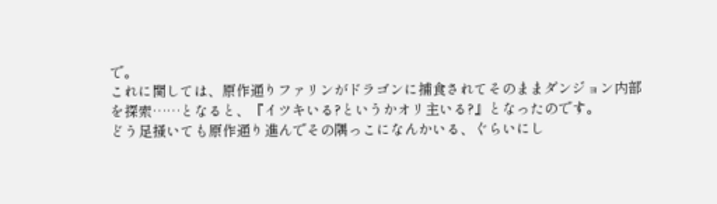で。
これに関しては、原作通りファリンがドラゴンに捕食されてそのままダンジョン内部を探索……となると、『イツキいる?というかオリ主いる?』となったのです。
どう足掻いても原作通り進んでその隅っこになんかいる、ぐらいにし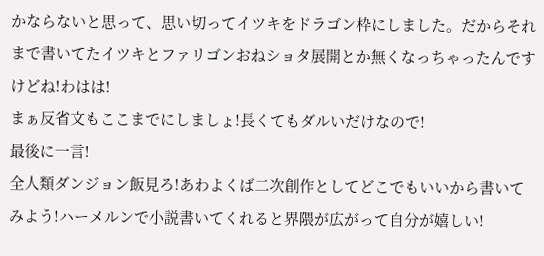かならないと思って、思い切ってイツキをドラゴン枠にしました。だからそれまで書いてたイツキとファリゴンおねショタ展開とか無くなっちゃったんですけどね!わはは!
まぁ反省文もここまでにしましょ!長くてもダルいだけなので!
最後に一言!
全人類ダンジョン飯見ろ!あわよくば二次創作としてどこでもいいから書いてみよう!ハーメルンで小説書いてくれると界隈が広がって自分が嬉しい!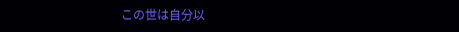この世は自分以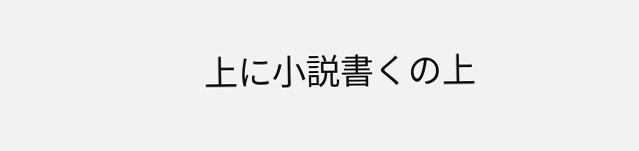上に小説書くの上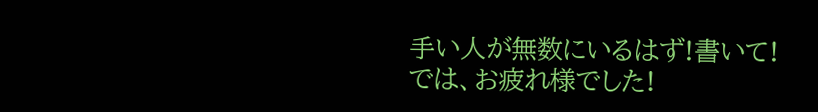手い人が無数にいるはず!書いて!
では、お疲れ様でした!